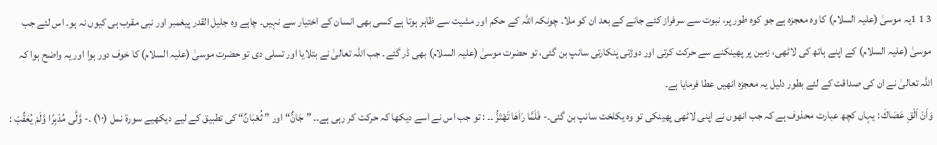3 1 1یہ موسیٰ (علیہ السلام) کا وہ معجزہ ہے جو کوہ طور پر، نبوت سے سرفراز کئے جانے کے بعد ان کو ملا۔ چونکہ اللہ کے حکم اور مشیت سے ظاہر ہوتا ہے کسی بھی انسان کے اختیار سے نہیں۔ چاہے وہ جلیل القدر پیغمبر اور نبی مقرب ہی کیوں نہ ہو۔ اس لئے جب موسیٰ (علیہ السلام) کے اپنے ہاتھ کی لاٹھی، زمین پر پھینکنے سے حرکت کرتی اور دوڑتی پنکارتی سانپ بن گئی، تو حضرت موسیٰ (علیہ السلام) بھی ڈر گئے۔ جب اللہ تعالیٰ نے بتلایا اور تسلی دی تو حضرت موسیٰ (علیہ السلام) کا خوف دور ہوا اور یہ واضح ہوا کہ اللہ تعالیٰ نے ان کی صداقت کے لئے بطور دلیل یہ معجزہ انھیں عطا فرمایا ہے۔
وَاَنْ اَلْقِ عَصَاكَ : یہاں کچھ عبارت محذوف ہے کہ جب انھوں نے اپنی لاٹھی پھینکی تو وہ یکلخت سانپ بن گئی۔- فَلَمَّا رَاٰهَا تَهْتَزُّ ۔۔ : تو جب اس نے اسے دیکھا کہ حرکت کر رہی ہے۔۔ ” جَانٌّ“ اور ” ثُعْبَانٌ“ کی تطبیق کے لیے دیکھیے سورة نمل (١٠) ۔- وَّلّٰى مُدْبِرًا وَّلَمْ يُعَقِّبْ :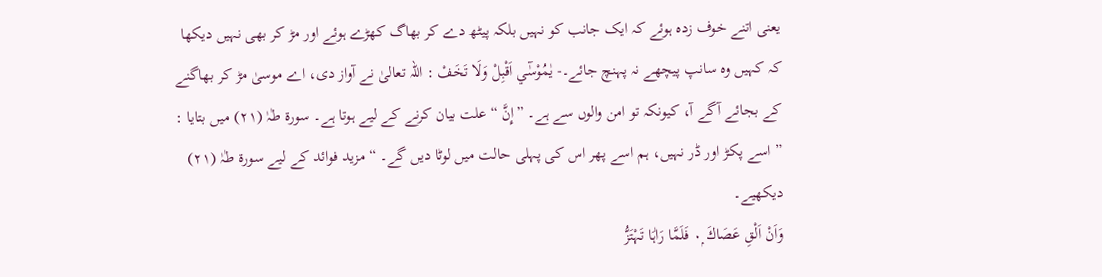یعنی اتنے خوف زدہ ہوئے کہ ایک جانب کو نہیں بلکہ پیٹھ دے کر بھاگ کھڑے ہوئے اور مڑ کر بھی نہیں دیکھا کہ کہیں وہ سانپ پیچھے نہ پہنچ جائے۔- يٰمُوْسٰٓي اَقْبِلْ وَلَا تَخَفْ : اللہ تعالیٰ نے آواز دی، اے موسیٰ مڑ کر بھاگنے کے بجائے آگے آ، کیونکہ تو امن والوں سے ہے۔ ”إِنَّ “ علت بیان کرنے کے لیے ہوتا ہے۔ سورة طٰہٰ (٢١) میں بتایا : ” اسے پکڑ اور ڈر نہیں، ہم اسے پھر اس کی پہلی حالت میں لوٹا دیں گے۔ “ مزید فوائد کے لیے سورة طٰہٰ (٢١) دیکھیے۔
وَاَنْ اَلْقِ عَصَاكَ ٠ۭ فَلَمَّا رَاٰہَا تَہْتَزُّ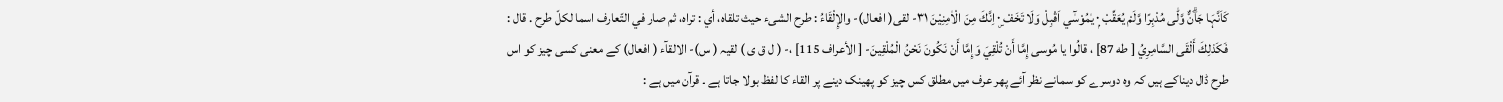كَاَنَّہَا جَاۗنٌّ وَّلّٰى مُدْبِرًا وَّلَمْ يُعَقِّبْ ٠ۭ يٰمُوْسٰٓي اَقْبِلْ وَلَا تَخَفْ ٠ۣ اِنَّكَ مِنَ الْاٰمِنِيْنَ ٣١- لقی( افعال)- والإِلْقَاءُ : طرح الشیء حيث تلقاه، أي : تراه، ثم صار في التّعارف اسما لكلّ طرح . قال : فَكَذلِكَ أَلْقَى السَّامِرِيُ [ طه 87] ، قالُوا يا مُوسی إِمَّا أَنْ تُلْقِيَ وَإِمَّا أَنْ نَكُونَ نَحْنُ الْمُلْقِينَ- [ الأعراف 115] ،- ( ل ق ی ) لقیہ ( س)- الالقآء ( افعال) کے معنی کسی چیز کو اس طرح ڈال دیناکے ہیں کہ وہ دوسرے کو سمانے نظر آئے پھر عرف میں مطلق کس چیز کو پھینک دینے پر القاء کا لفظ بولا جاتا ہے ۔ قرآن میں ہے :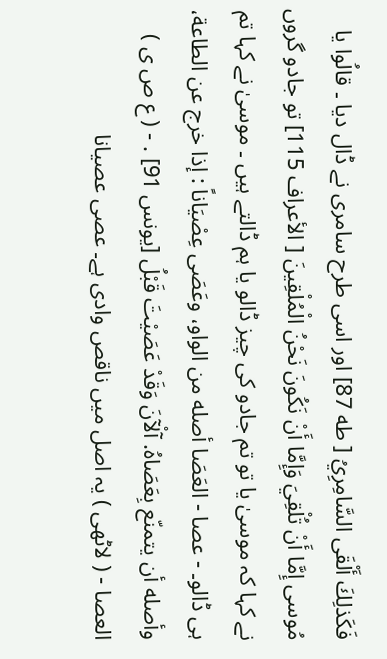فَكَذلِكَ أَلْقَى السَّامِرِيُ [ طه 87] اور اسی طرح سامری نے ڈال دیا ۔ قالُوا يا مُوسی إِمَّا أَنْ تُلْقِيَ وَإِمَّا أَنْ نَكُونَ نَحْنُ الْمُلْقِينَ [ الأعراف 115] تو جادو گروں نے کہا کہ موسیٰ یا تو تم جادو کی چیز ڈالو یا ہم ڈالتے ہیں ۔ موسیٰ نے کہا تم ہی ڈالو۔ - عصا - العَصَا أصله من الواو، وعَصَى عِصْيَاناً : إذا خرج عن الطاعة، وأصله أن يتمنّع بِعَصَاهُ. آلْآنَ وَقَدْ عَصَيْتَ قَبْلُ [يونس 91] . - ( ع ص ی ) العصا - ( لاٹھی ) یہ اصل میں ناقص وادی ہے۔ عصی عصیانا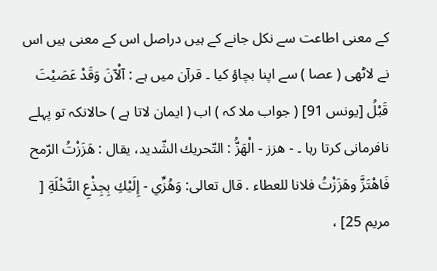کے معنی اطاعت سے نکل جانے کے ہیں دراصل اس کے معنی ہیں اس نے لاٹھی ( عصا ) سے اپنا بچاؤ کیا ۔ قرآن میں ہے : آلْآنَ وَقَدْ عَصَيْتَ قَبْلُ [يونس 91] ( جواب ملا کہ ) اب ( ایمان لاتا ہے ) حالانکہ تو پہلے نافرمانی کرتا رہا ۔ - هزز - الْهَزُّ : التّحريك الشّديد، يقال : هَزَزْتُ الرّمح فَاهْتَزَّ وهَزَزْتُ فلانا للعطاء . قال تعالی: وَهُزِّي - إِلَيْكِ بِجِذْعِ النَّخْلَةِ [ مریم 25] ،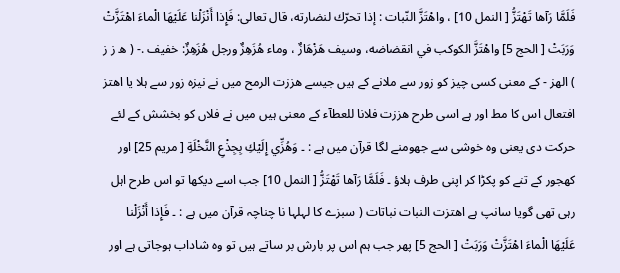فَلَمَّا رَآها تَهْتَزُّ [ النمل 10] ، واهْتَزَّ النّبات : إذا تحرّك لنضارته، قال تعالی: فَإِذا أَنْزَلْنا عَلَيْهَا الْماءَ اهْتَزَّتْ وَرَبَتْ [ الحج 5] واهْتَزَّ الكوكب في انقضاضه، وسیف هَزْهَازٌ ، وماء هُزَهِزٌ ورجل هُزَهِزٌ: خفیف .- ( ھ ز ز ) الھز - کے معنی کسی چیز کو زور سے ملانے کے ہیں جیسے ھززت الرمح میں نے نیزہ زور سے ہلا یا اھتز افتعال اس کا مط اور ہے اسی طرح ھززت فلانا للعطآء کے معنی ہیں میں نے فلاں کو بخشش کے لئے حرکت دی یعنی وہ خوشی سے جھومنے لگا قرآن میں ہے : ۔ وَهُزِّي إِلَيْكِ بِجِذْعِ النَّخْلَةِ [ مریم 25] اور کھجور کے تنے کو پکڑا کر اپنی طرف ہلاؤ ۔ فَلَمَّا رَآها تَهْتَزُّ [ النمل 10] جب اسے دیکھا تو اس طرح اہل رہی تھی گویا سانپ ہے اھتزت النبات نباتات ( سبزے کا لہلہا نا چناچہ قرآن میں ہے : ۔ فَإِذا أَنْزَلْنا عَلَيْهَا الْماءَ اهْتَزَّتْ وَرَبَتْ [ الحج 5] پھر جب ہم اس پر بارش بر ساتے ہیں تو وہ شاداب ہوجاتی ہے اور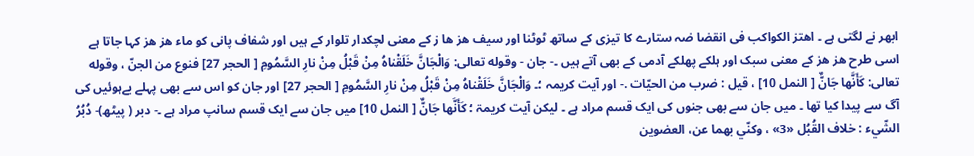ابھر نے لگتی ہے ۔ اھتز الکواکب فی انقضا ضہ ستارے کا تیزی کے ساتھ ٹوٹنا اور سیف ھز ھا ز کے معنی لچکدار تلوار کے ہیں اور شفاف پانی کو ماء ھز ھز کہا جاتا ہے اسی طرح ھز ھز کے معنی سبک اور ہلکے پھلکے آدمی کے بھی آتے ہیں ۔- جان - وقوله تعالی: وَالْجَانَّ خَلَقْناهُ مِنْ قَبْلُ مِنْ نارِ السَّمُومِ [ الحجر 27] فنوع من الجنّ ، وقوله تعالی: كَأَنَّها جَانٌّ [ النمل 10] ، قيل : ضرب من الحيّات .- اور آیت کریمہ ؛۔ وَالْجَانَّ خَلَقْناهُ مِنْ قَبْلُ مِنْ نارِ السَّمُومِ [ الحجر 27] اور جان کو اس سے بھی پہلے بےہوئیں کی آگ سے پیدا کیا تھا ۔ میں جان سے بھی جنوں کی ایک قسم مراد ہے ۔ لیکن آیت کریمۃ ؛ كَأَنَّها جَانٌّ [ النمل 10] میں جان سے ایک قسم سانپ مراد ہے ۔- دبر ( پيٹھ)- دُبُرُ الشّيء : خلاف القُبُل «3» ، وكنّي بهما عن، العضوین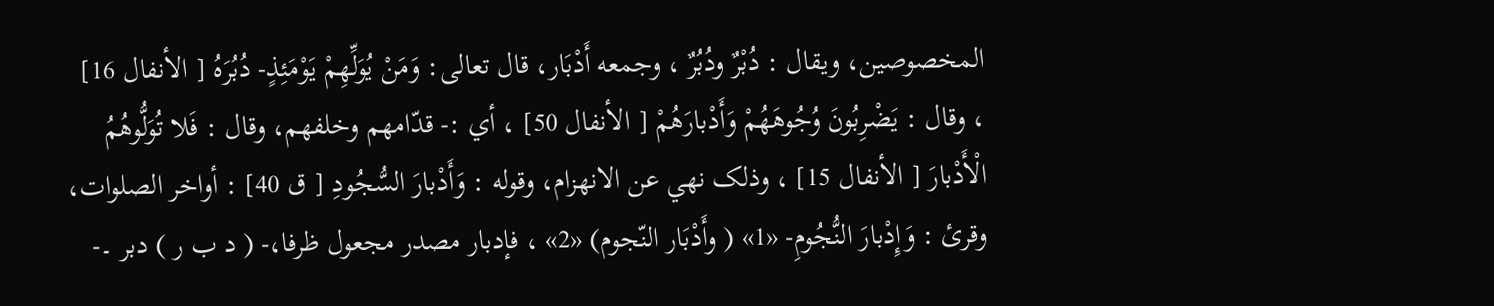المخصوصین، ويقال : دُبْرٌ ودُبُرٌ ، وجمعه أَدْبَار، قال تعالی: وَمَنْ يُوَلِّهِمْ يَوْمَئِذٍ- دُبُرَهُ [ الأنفال 16] ، وقال : يَضْرِبُونَ وُجُوهَهُمْ وَأَدْبارَهُمْ [ الأنفال 50] ، أي :- قدّامهم وخلفهم، وقال : فَلا تُوَلُّوهُمُ الْأَدْبارَ [ الأنفال 15] ، وذلک نهي عن الانهزام، وقوله : وَأَدْبارَ السُّجُودِ [ ق 40] : أواخر الصلوات، وقرئ : وَإِدْبارَ النُّجُومِ- «1» ( وأَدْبَار النّجوم) «2» ، فإدبار مصدر مجعول ظرفا،- ( د ب ر ) دبر ۔-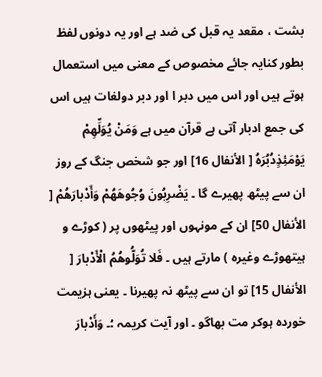بشت ، مقعد یہ قبل کی ضد ہے اور یہ دونوں لفظ بطور کنایہ جائے مخصوص کے معنی میں استعمال ہوتے ہیں اور اس میں دبر ا اور دبر دولغات ہیں اس کی جمع ادبار آتی ہے قرآن میں ہے وَمَنْ يُوَلِّهِمْ يَوْمَئِذٍدُبُرَهُ [ الأنفال 16] اور جو شخص جنگ کے روز ان سے پیٹھ پھیرے گا ۔ يَضْرِبُونَ وُجُوهَهُمْ وَأَدْبارَهُمْ [ الأنفال 50] ان کے مونہوں اور پیٹھوں پر ( کوڑے و ہیتھوڑے وغیرہ ) مارتے ہیں ۔ فَلا تُوَلُّوهُمُ الْأَدْبارَ [ الأنفال 15] تو ان سے پیٹھ نہ پھیرنا ۔ یعنی ہزیمت خوردہ ہوکر مت بھاگو ۔ اور آیت کریمہ ؛۔ وَأَدْبارَ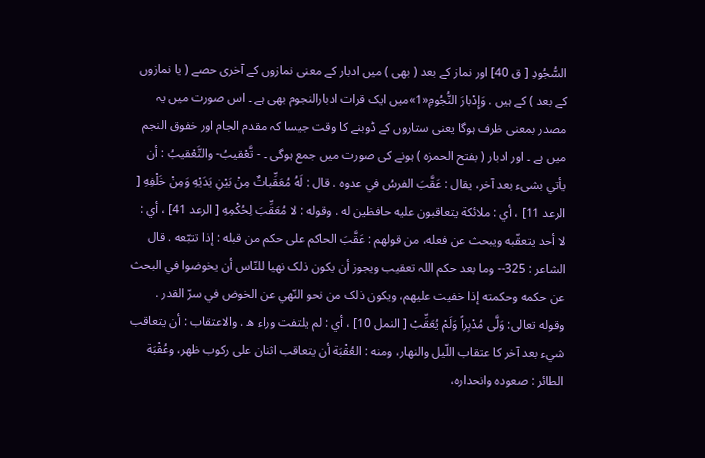السُّجُودِ [ ق 40] اور نماز کے بعد ( بھی ) میں ادبار کے معنی نمازوں کے آخری حصے ( یا نمازوں کے بعد ) کے ہیں . وَإِدْبارَ النُّجُومِ«1»میں ایک قرات ادبارالنجوم بھی ہے ۔ اس صورت میں یہ مصدر بمعنی ظرف ہوگا یعنی ستاروں کے ڈوبنے کا وقت جیسا کہ مقدم الجام اور خفوق النجم میں ہے ۔ اور ادبار ( بفتح الحمزہ ) ہونے کی صورت میں جمع ہوگی ۔ - تَّعْقيبُ- والتَّعْقيبُ : أن يأتي بشیء بعد آخر، يقال : عَقَّبَ الفرسُ في عدوه . قال : لَهُ مُعَقِّباتٌ مِنْ بَيْنِ يَدَيْهِ وَمِنْ خَلْفِهِ [ الرعد 11] ، أي : ملائكة يتعاقبون عليه حافظین له . وقوله : لا مُعَقِّبَ لِحُكْمِهِ [ الرعد 41] ، أي : لا أحد يتعقّبه ويبحث عن فعله، من قولهم : عَقَّبَ الحاکم علی حکم من قبله : إذا تتبّعه . قال الشاعر : 325-- وما بعد حکم اللہ تعقیب ويجوز أن يكون ذلک نهيا للنّاس أن يخوضوا في البحث عن حكمه وحکمته إذا خفیت عليهم، ويكون ذلک من نحو النّهي عن الخوض في سرّ القدر . وقوله تعالی: وَلَّى مُدْبِراً وَلَمْ يُعَقِّبْ [ النمل 10] ، أي : لم يلتفت وراء ه . والاعتقاب : أن يتعاقب شيء بعد آخر کا عتقاب اللّيل والنهار، ومنه : العُقْبَة أن يتعاقب اثنان علی رکوب ظهر، وعُقْبَة الطائر : صعوده وانحداره،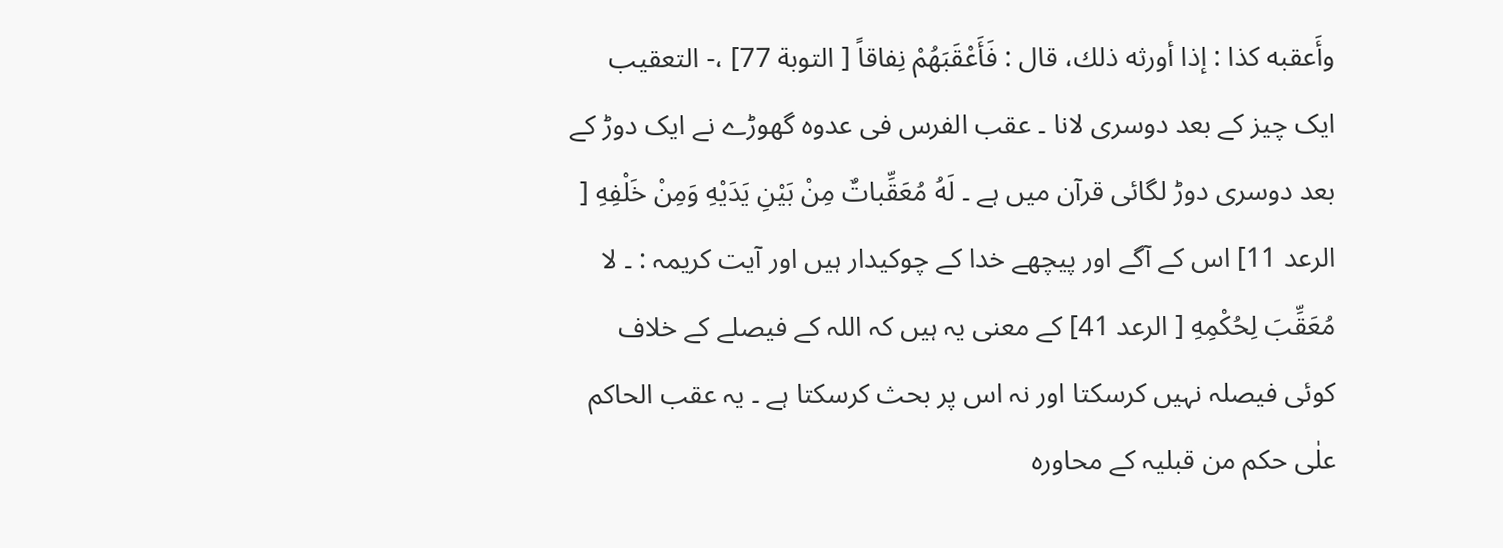وأَعقبه كذا : إذا أورثه ذلك، قال : فَأَعْقَبَهُمْ نِفاقاً [ التوبة 77] ،- التعقیب ایک چیز کے بعد دوسری لانا ۔ عقب الفرس فی عدوہ گھوڑے نے ایک دوڑ کے بعد دوسری دوڑ لگائی قرآن میں ہے ۔ لَهُ مُعَقِّباتٌ مِنْ بَيْنِ يَدَيْهِ وَمِنْ خَلْفِهِ [ الرعد 11] اس کے آگے اور پیچھے خدا کے چوکیدار ہیں اور آیت کریمہ : ۔ لا مُعَقِّبَ لِحُكْمِهِ [ الرعد 41] کے معنی یہ ہیں کہ اللہ کے فیصلے کے خلاف کوئی فیصلہ نہیں کرسکتا اور نہ اس پر بحث کرسکتا ہے ۔ یہ عقب الحاکم علٰی حکم من قبلیہ کے محاورہ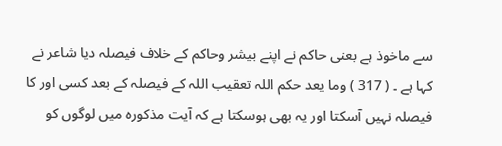سے ماخوذ ہے بعنی حاکم نے اپنے بیشر وحاکم کے خلاف فیصلہ دیا شاعر نے کہا ہے ۔ ( 317 ) وما یعد حکم اللہ تعقیب اللہ کے فیصلہ کے بعد کسی اور کا فیصلہ نہیں آسکتا اور یہ بھی ہوسکتا ہے کہ آیت مذکورہ میں لوگوں کو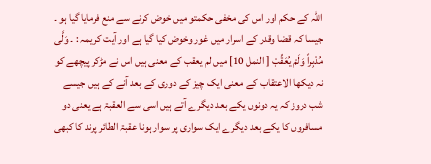اللہ کے حکم اور اس کی مخفی حکمتو میں خوض کرنے سے منع فرمایا گیا ہو ۔ جیسا کہ قضا وقدر کے اسرار میں غور وخوض کیا گیا ہے اور آیت کریمہ : ۔ وَلَّى مُدْبِراً وَلَمْ يُعَقِّبْ [ النمل 10] میں لم یعقب کے معنی ہیں اس نے مڑکر پیچھے کو نہ دیکھا الاعتقاب کے معنی ایک چیز کے دوری کے بعد آنے کے ہیں جیسے شب دروز کہ یہ دونوں یکے بعد دیگرے آتے ہیں اسی سے العقبۃ ہے یعنی دو مسافروں کا یکے بعد دیگرے ایک سواری پر سوار ہونا عقبۃ الطائر پرند کا کبھی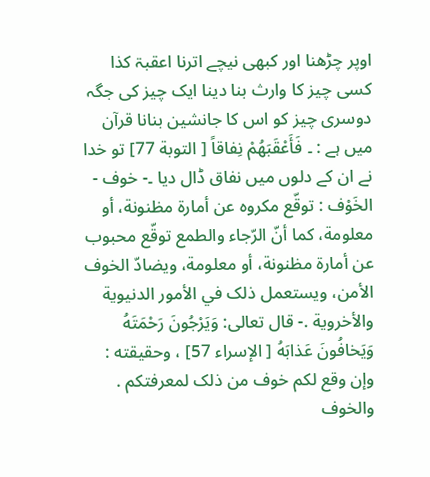اوپر چڑھنا اور کبھی نیچے اترنا اعقبۃ کذا کسی چیز کا وارث بنا دینا ایک چیز کی جگہ دوسری چیز کو اس کا جانشین بنانا قرآن میں ہے : ۔ فَأَعْقَبَهُمْ نِفاقاً [ التوبة 77] تو خدا نے ان کے دلوں میں نفاق ڈال دیا ۔- خوف - الخَوْف : توقّع مکروه عن أمارة مظنونة، أو معلومة، كما أنّ الرّجاء والطمع توقّع محبوب عن أمارة مظنونة، أو معلومة، ويضادّ الخوف الأمن، ويستعمل ذلک في الأمور الدنیوية والأخروية .- قال تعالی: وَيَرْجُونَ رَحْمَتَهُ وَيَخافُونَ عَذابَهُ [ الإسراء 57] ، وحقیقته : وإن وقع لکم خوف من ذلک لمعرفتکم . والخوف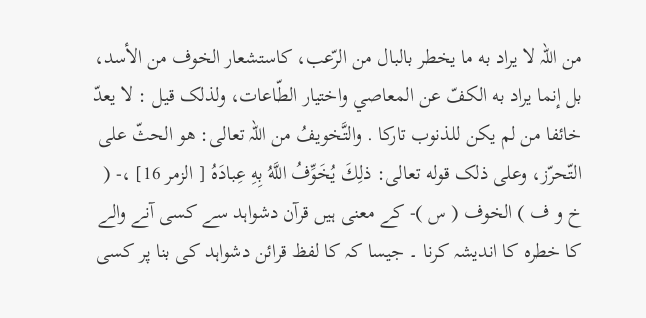من اللہ لا يراد به ما يخطر بالبال من الرّعب، کاستشعار الخوف من الأسد، بل إنما يراد به الكفّ عن المعاصي واختیار الطّاعات، ولذلک قيل : لا يعدّ خائفا من لم يكن للذنوب تارکا . والتَّخویفُ من اللہ تعالی: هو الحثّ علی التّحرّز، وعلی ذلک قوله تعالی: ذلِكَ يُخَوِّفُ اللَّهُ بِهِ عِبادَهُ [ الزمر 16] ،- ( خ و ف ) الخوف ( س )- کے معنی ہیں قرآن دشواہد سے کسی آنے والے کا خطرہ کا اندیشہ کرنا ۔ جیسا کہ کا لفظ قرائن دشواہد کی بنا پر کسی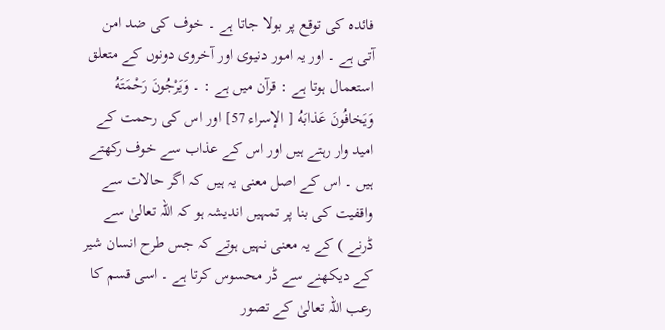فائدہ کی توقع پر بولا جاتا ہے ۔ خوف کی ضد امن آتی ہے ۔ اور یہ امور دنیوی اور آخروی دونوں کے متعلق استعمال ہوتا ہے : قرآن میں ہے : ۔ وَيَرْجُونَ رَحْمَتَهُ وَيَخافُونَ عَذابَهُ [ الإسراء 57] اور اس کی رحمت کے امید وار رہتے ہیں اور اس کے عذاب سے خوف رکھتے ہیں ۔ اس کے اصل معنی یہ ہیں کہ اگر حالات سے واقفیت کی بنا پر تمہیں اندیشہ ہو کہ اللہ تعالیٰ سے ڈرنے ) کے یہ معنی نہیں ہوتے کہ جس طرح انسان شیر کے دیکھنے سے ڈر محسوس کرتا ہے ۔ اسی قسم کا رعب اللہ تعالیٰ کے تصور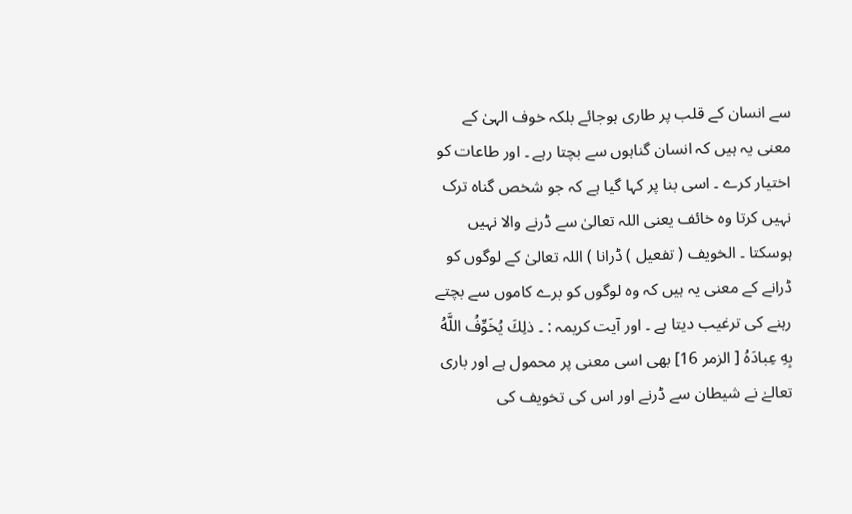سے انسان کے قلب پر طاری ہوجائے بلکہ خوف الہیٰ کے معنی یہ ہیں کہ انسان گناہوں سے بچتا رہے ۔ اور طاعات کو اختیار کرے ۔ اسی بنا پر کہا گیا ہے کہ جو شخص گناہ ترک نہیں کرتا وہ خائف یعنی اللہ تعالیٰ سے ڈرنے والا نہیں ہوسکتا ۔ الخویف ( تفعیل ) ڈرانا ) اللہ تعالیٰ کے لوگوں کو ڈرانے کے معنی یہ ہیں کہ وہ لوگوں کو برے کاموں سے بچتے رہنے کی ترغیب دیتا ہے ۔ اور آیت کریمہ : ۔ ذلِكَ يُخَوِّفُ اللَّهُ بِهِ عِبادَهُ [ الزمر 16] بھی اسی معنی پر محمول ہے اور باری تعالےٰ نے شیطان سے ڈرنے اور اس کی تخویف کی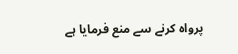پرواہ کرنے سے منع فرمایا ہے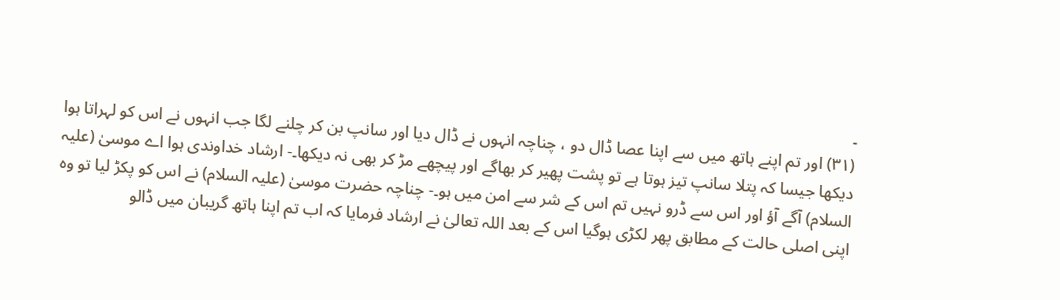۔
(٣١) اور تم اپنے ہاتھ میں سے اپنا عصا ڈال دو ، چناچہ انہوں نے ڈال دیا اور سانپ بن کر چلنے لگا جب انہوں نے اس کو لہراتا ہوا دیکھا جیسا کہ پتلا سانپ تیز ہوتا ہے تو پشت پھیر کر بھاگے اور پیچھے مڑ کر بھی نہ دیکھا۔- ارشاد خداوندی ہوا اے موسیٰ (علیہ السلام) آگے آؤ اور اس سے ڈرو نہیں تم اس کے شر سے امن میں ہو۔- چناچہ حضرت موسیٰ (علیہ السلام) نے اس کو پکڑ لیا تو وہ اپنی اصلی حالت کے مطابق پھر لکڑی ہوگیا اس کے بعد اللہ تعالیٰ نے ارشاد فرمایا کہ اب تم اپنا ہاتھ گریبان میں ڈالو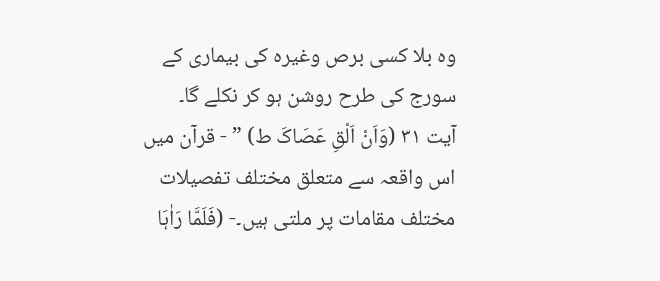وہ بلا کسی برص وغیرہ کی بیماری کے سورج کی طرح روشن ہو کر نکلے گا۔
آیت ٣١ (وَاَنْ اَلْقِ عَصَاکَ ط) ” - قرآن میں اس واقعہ سے متعلق مختلف تفصیلات مختلف مقامات پر ملتی ہیں۔- (فَلَمَّا رَاٰہَا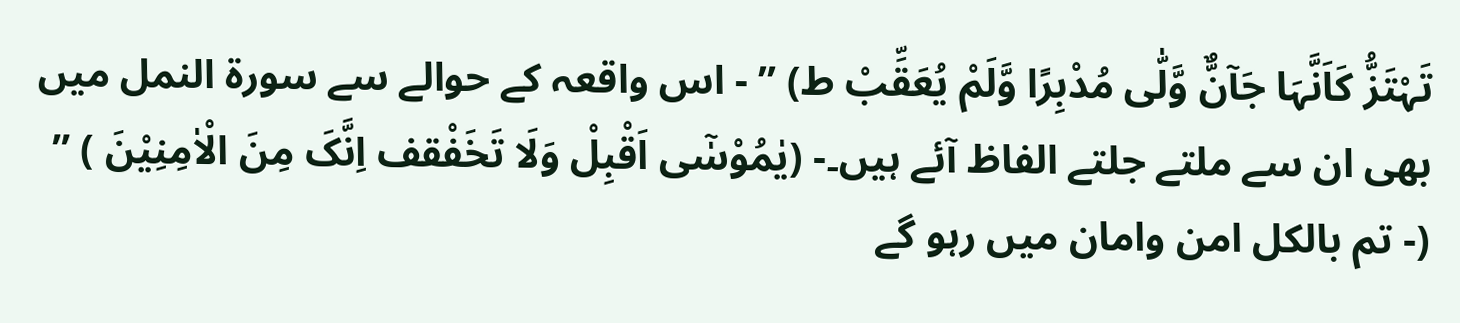تَہْتَزُّ کَاَنَّہَا جَآنٌّ وَّلّٰی مُدْبِرًا وَّلَمْ یُعَقِّبْ ط) ” - اس واقعہ کے حوالے سے سورة النمل میں بھی ان سے ملتے جلتے الفاظ آئے ہیں۔- (یٰمُوْسٰٓی اَقْبِلْ وَلَا تَخَفْقف اِنَّکَ مِنَ الْاٰمِنِیْنَ ) ” (- تم بالکل امن وامان میں رہو گے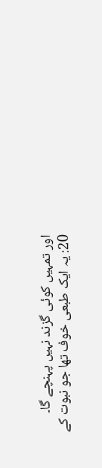اور تمہیں کوئی گزند نہیں پہنچے گا۔
20: یہ ایک طبعی خوف تھا جو نبوت کے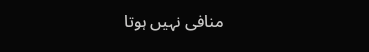منافی نہیں ہوتا